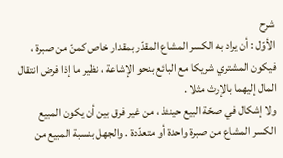شرح
الأوّل : أن يراد به الكسر المشاع المقدّر بمقدار خاص كمنّ من صبرة ، فيكون المشتري شريكا مع البائع بنحو الإشاعة ، نظير ما إذا فرض انتقال المال إليهما بالإرث مثلا .
ولا إشكال في صحّة البيع حينئذ ، من غير فرق بين أن يكون المبيع الكسر المشاع من صبرة واحدة أو متعدّدة . والجهل بنسبة المبيع من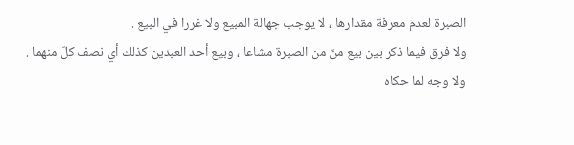الصبرة لعدم معرفة مقدارها ، لا يوجب جهالة المبيع ولا غررا في البيع .
ولا فرق فيما ذكر بين بيع منّ من الصبرة مشاعا ، وبيع أحد العبدين كذلك أي نصف كلّ منهما .
ولا وجه لما حكاه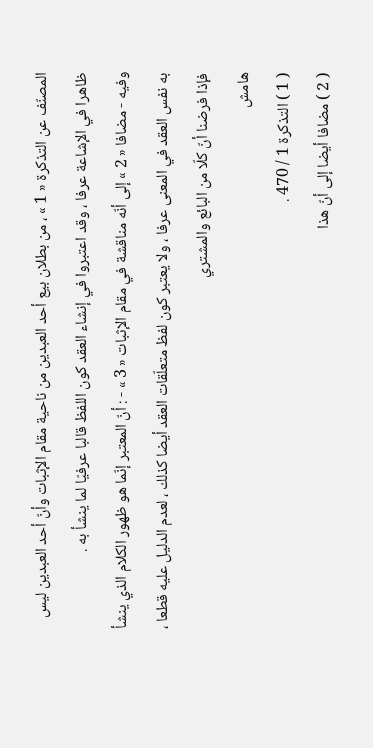المصنّف عن التذكرة « 1 » ، من بطلان بيع أحد العبدين من ناحية مقام الإثبات وأنّ أحد العبدين ليس ظاهرا في الإشاعة عرفا ، وقد اعتبروا في إنشاء العقد كون اللفظ قالبا عرفيّا لما ينشأ به .
وفيه - مضافا « 2 » إلى أنّه مناقشة في مقام الإثبات « 3 » - : أنّ المعتبر إنّما هو ظهور الكلام الذي ينشأ به نفس العقد في المعنى عرفا ، ولا يعتبر كون لفظ متعلّقات العقد أيضا كذلك ، لعدم الدليل عليه قطعا ، فإذا فرضنا أنّ كلّا من البائع والمشتري
هامش
( 1 ) التذكرة 1 / 470 .
( 2 ) مضافا أيضا إلى أنّ هذا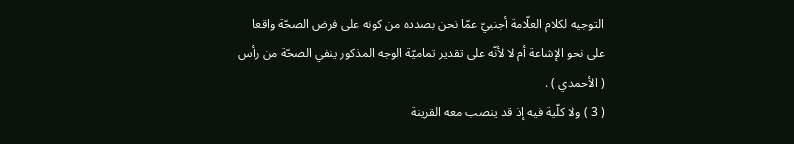التوجيه لكلام العلّامة أجنبيّ عمّا نحن بصدده من كونه على فرض الصحّة واقعا على نحو الإشاعة أم لا لأنّه على تقدير تماميّة الوجه المذكور ينفي الصحّة من رأس ( الأحمدي ) .
( 3 ) ولا كلّية فيه إذ قد ينصب معه القرينة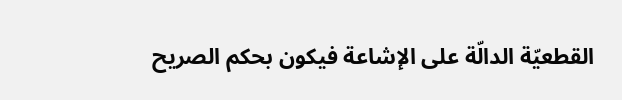القطعيّة الدالّة على الإشاعة فيكون بحكم الصريح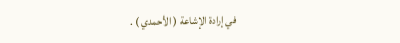في إرادة الإشاعة ( الأحمدي ) .